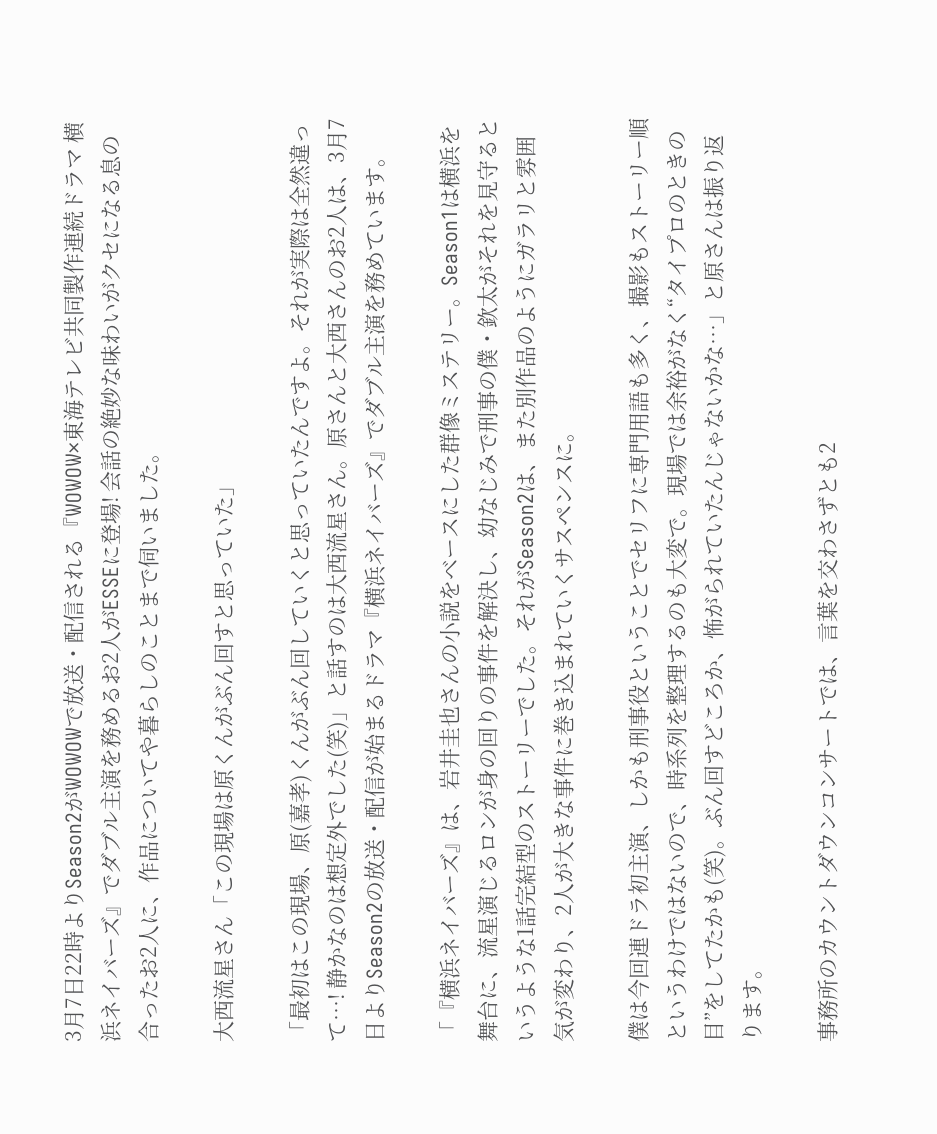3月7日22時よりSeason2がWOWOWで放送・配信される『WOWOW×東海テレビ共同製作連続ドラマ 横浜ネイバーズ』でダブル主演を務めるお2人がESSEに登場! 会話の絶妙な味わいがクセになる息の合ったお2人に、作品についてや暮らしのことまで伺いました。

大西流星さん「この現場は原くんがぶん回すと思っていた」

「最初はこの現場、原(嘉孝)くんがぶん回していくと思っていたんですよ。それが実際は全然違って…! 静かなのは想定外でした(笑)」と話すのは大西流星さん。原さんと大西さんのお2人は、3月7日よりSeason2の放送・配信が始まるドラマ『横浜ネイバーズ』でダブル主演を務めています。

「『横浜ネイバーズ』は、岩井圭也さんの小説をベースにした群像ミステリー。Season1は横浜を舞台に、流星演じるロンが身の回りの事件を解決し、幼なじみで刑事の僕・欽太がそれを見守るというような1話完結型のストーリーでした。それがSeason2は、また別作品のようにガラリと雰囲気が変わり、2人が大きな事件に巻き込まれていくサスペンスに。

僕は今回連ドラ初主演、しかも刑事役ということでセリフに専門用語も多く、撮影もストーリー順というわけではないので、時系列を整理するのも大変で。現場では余裕がなく“タイプロのときの目”をしてたかも(笑)。ぶん回すどころか、怖がられていたんじゃないかな…」と原さんは振り返ります。

事務所のカウントダウンコンサートでは、言葉を交わさずとも2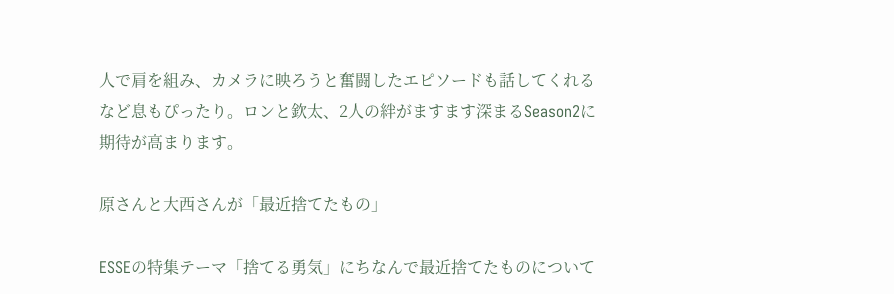人で肩を組み、カメラに映ろうと奮闘したエピソードも話してくれるなど息もぴったり。ロンと欽太、2人の絆がますます深まるSeason2に期待が高まります。

原さんと大西さんが「最近捨てたもの」

ESSEの特集テーマ「捨てる勇気」にちなんで最近捨てたものについて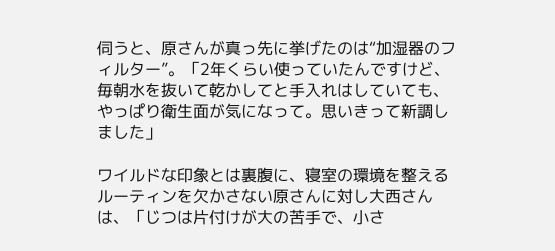伺うと、原さんが真っ先に挙げたのは“加湿器のフィルター”。「2年くらい使っていたんですけど、毎朝水を抜いて乾かしてと手入れはしていても、やっぱり衛生面が気になって。思いきって新調しました」

ワイルドな印象とは裏腹に、寝室の環境を整えるルーティンを欠かさない原さんに対し大西さんは、「じつは片付けが大の苦手で、小さ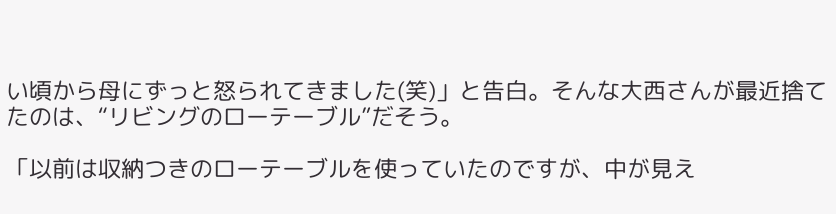い頃から母にずっと怒られてきました(笑)」と告白。そんな大西さんが最近捨てたのは、“リビングのローテーブル”だそう。

「以前は収納つきのローテーブルを使っていたのですが、中が見え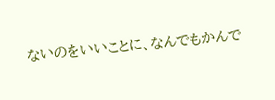ないのをいいことに、なんでもかんで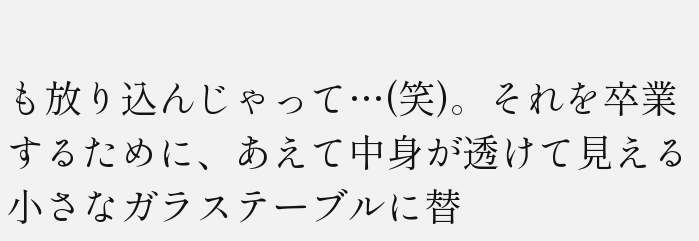も放り込んじゃって…(笑)。それを卒業するために、あえて中身が透けて見える小さなガラステーブルに替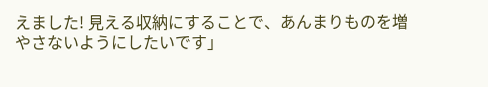えました! 見える収納にすることで、あんまりものを増やさないようにしたいです」